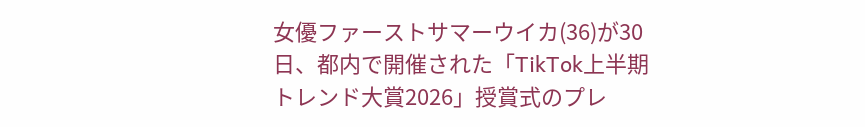女優ファーストサマーウイカ(36)が30日、都内で開催された「TikTok上半期トレンド大賞2026」授賞式のプレ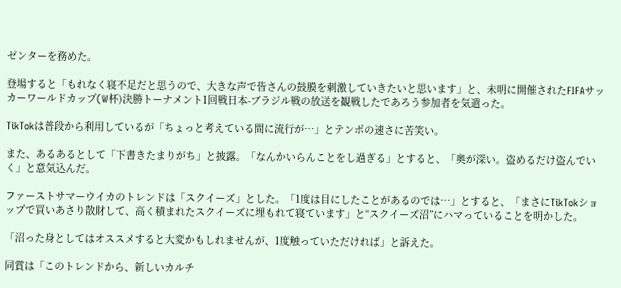ゼンターを務めた。

登場すると「もれなく寝不足だと思うので、大きな声で皆さんの鼓膜を刺激していきたいと思います」と、未明に開催されたFIFAサッカーワールドカップ(W杯)決勝トーナメント1回戦日本-ブラジル戦の放送を観戦したであろう参加者を気遣った。

TikTokは普段から利用しているが「ちょっと考えている間に流行が…」とテンポの速さに苦笑い。

また、あるあるとして「下書きたまりがち」と披露。「なんかいらんことをし過ぎる」とすると、「奥が深い。盗めるだけ盗んでいく」と意気込んだ。

ファーストサマーウイカのトレンドは「スクイーズ」とした。「1度は目にしたことがあるのでは…」とすると、「まさにTikTokショップで買いあさり散財して、高く積まれたスクイーズに埋もれて寝ています」と“スクイーズ沼”にハマっていることを明かした。

「沼った身としてはオススメすると大変かもしれませんが、1度触っていただければ」と訴えた。

同賞は「このトレンドから、新しいカルチ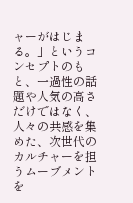ャーがはじまる。」というコンセプトのもと、一過性の話題や人気の高さだけではなく、人々の共感を集めた、次世代のカルチャーを担うムーブメントを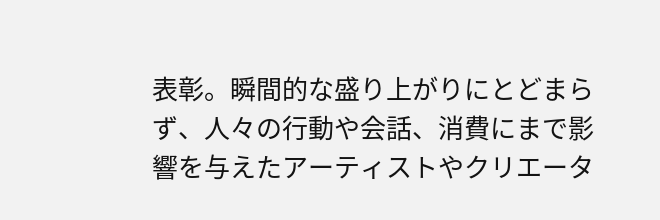表彰。瞬間的な盛り上がりにとどまらず、人々の行動や会話、消費にまで影響を与えたアーティストやクリエータ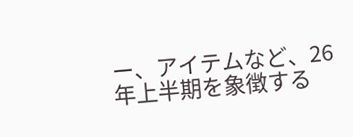ー、アイテムなど、26年上半期を象徴する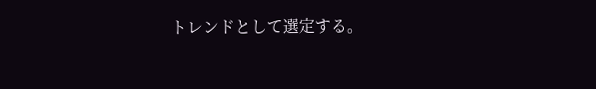トレンドとして選定する。